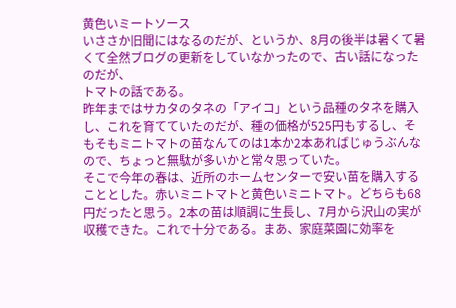黄色いミートソース
いささか旧聞にはなるのだが、というか、8月の後半は暑くて暑くて全然ブログの更新をしていなかったので、古い話になったのだが、
トマトの話である。
昨年まではサカタのタネの「アイコ」という品種のタネを購入し、これを育てていたのだが、種の価格が525円もするし、そもそもミニトマトの苗なんてのは1本か2本あればじゅうぶんなので、ちょっと無駄が多いかと常々思っていた。
そこで今年の春は、近所のホームセンターで安い苗を購入することとした。赤いミニトマトと黄色いミニトマト。どちらも68円だったと思う。2本の苗は順調に生長し、7月から沢山の実が収穫できた。これで十分である。まあ、家庭菜園に効率を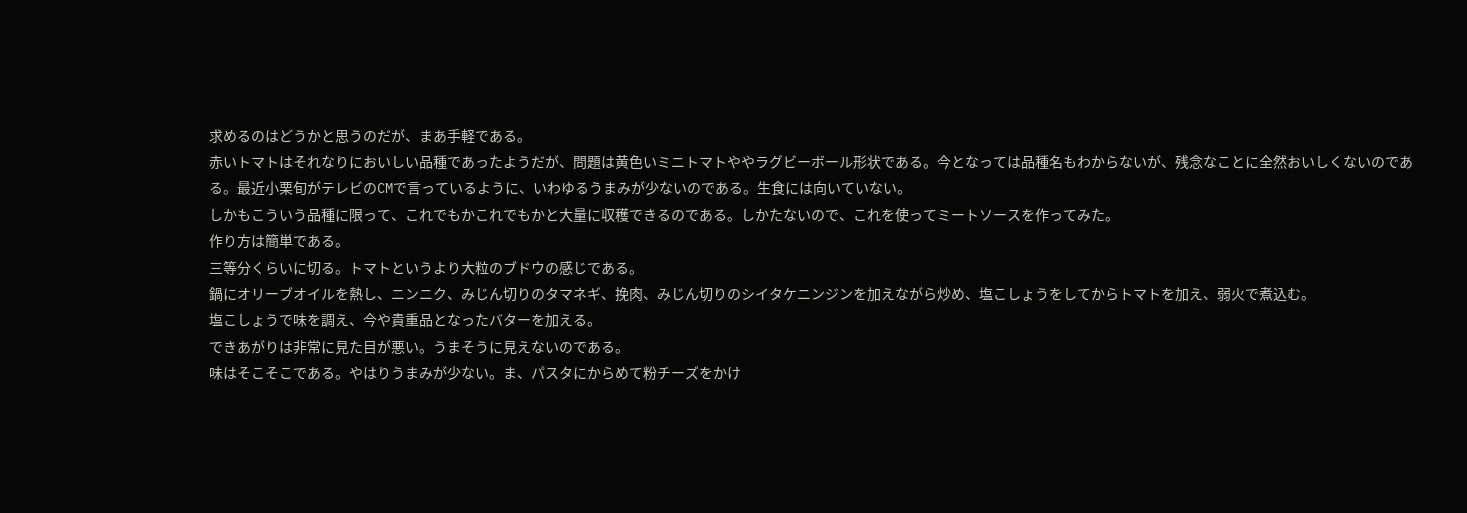求めるのはどうかと思うのだが、まあ手軽である。
赤いトマトはそれなりにおいしい品種であったようだが、問題は黄色いミニトマトややラグビーボール形状である。今となっては品種名もわからないが、残念なことに全然おいしくないのである。最近小栗旬がテレビのCMで言っているように、いわゆるうまみが少ないのである。生食には向いていない。
しかもこういう品種に限って、これでもかこれでもかと大量に収穫できるのである。しかたないので、これを使ってミートソースを作ってみた。
作り方は簡単である。
三等分くらいに切る。トマトというより大粒のブドウの感じである。
鍋にオリーブオイルを熱し、ニンニク、みじん切りのタマネギ、挽肉、みじん切りのシイタケニンジンを加えながら炒め、塩こしょうをしてからトマトを加え、弱火で煮込む。
塩こしょうで味を調え、今や貴重品となったバターを加える。
できあがりは非常に見た目が悪い。うまそうに見えないのである。
味はそこそこである。やはりうまみが少ない。ま、パスタにからめて粉チーズをかけ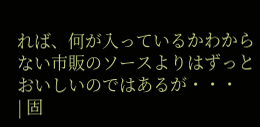れば、何が入っているかわからない市販のソースよりはずっとおいしいのではあるが・・・
| 固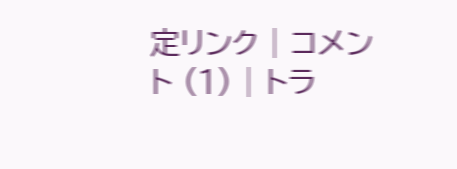定リンク | コメント (1) | トラ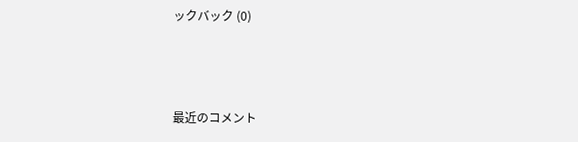ックバック (0)



最近のコメント